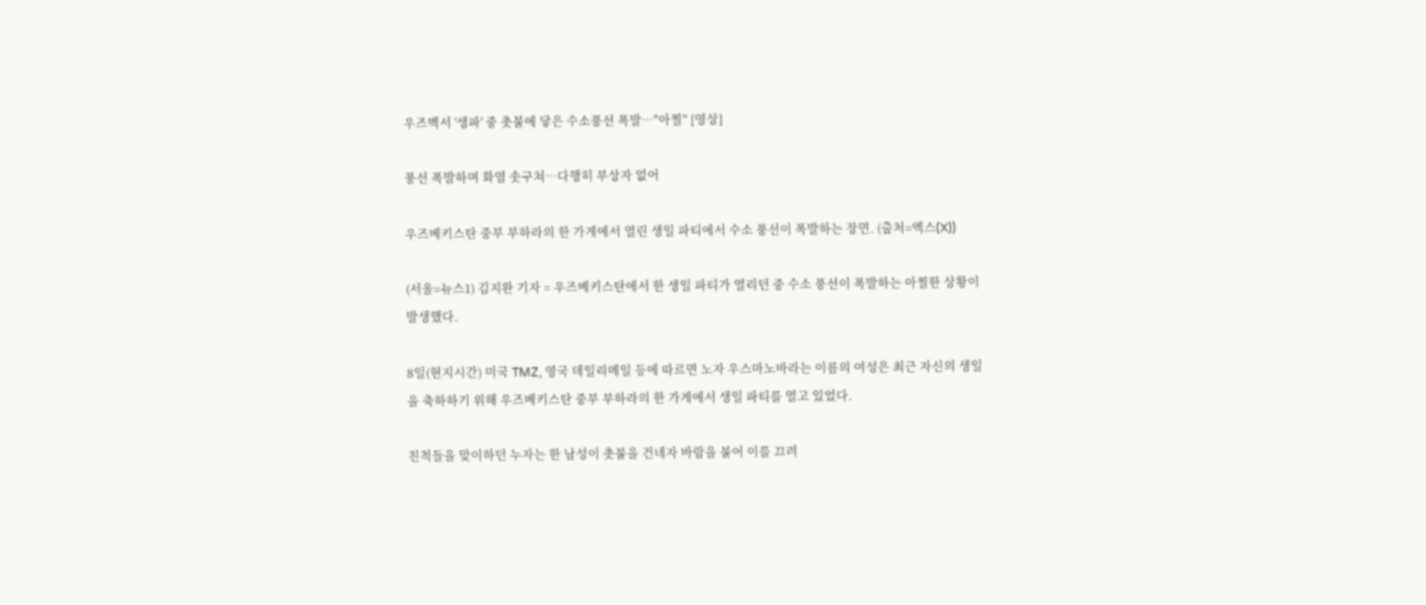우즈벡서 '생파' 중 촛불에 닿은 수소풍선 폭발…"아찔" [영상]

풍선 폭발하며 화염 솟구쳐…다행히 부상자 없어

우즈베키스탄 중부 부하라의 한 가게에서 열린 생일 파티에서 수소 풍선이 폭발하는 장면. (출처=엑스(X))

(서울=뉴스1) 김지완 기자 = 우즈베키스탄에서 한 생일 파티가 열리던 중 수소 풍선이 폭발하는 아찔한 상황이 발생했다.

8일(현지시간) 미국 TMZ, 영국 데일리메일 등에 따르면 노자 우스마노바라는 이름의 여성은 최근 자신의 생일을 축하하기 위해 우즈베키스탄 중부 부하라의 한 가게에서 생일 파티를 열고 있었다.

친척들을 맞이하던 누자는 한 남성이 촛불을 건네자 바람을 불어 이를 끄려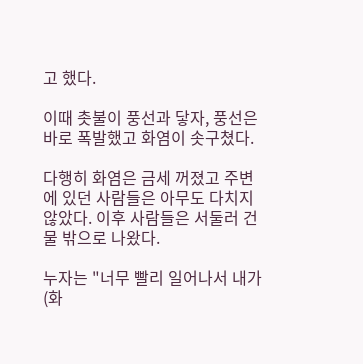고 했다.

이때 촛불이 풍선과 닿자, 풍선은 바로 폭발했고 화염이 솟구쳤다.

다행히 화염은 금세 꺼졌고 주변에 있던 사람들은 아무도 다치지 않았다. 이후 사람들은 서둘러 건물 밖으로 나왔다.

누자는 "너무 빨리 일어나서 내가 (화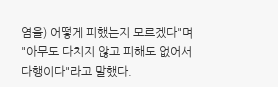염을) 어떻게 피했는지 모르겠다"며 "아무도 다치지 않고 피해도 없어서 다행이다"라고 말했다.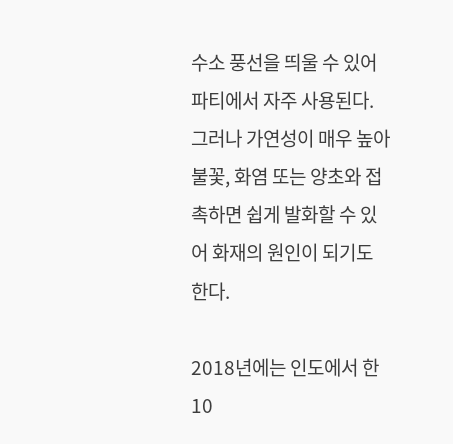수소 풍선을 띄울 수 있어 파티에서 자주 사용된다. 그러나 가연성이 매우 높아 불꽃, 화염 또는 양초와 접촉하면 쉽게 발화할 수 있어 화재의 원인이 되기도 한다.

2018년에는 인도에서 한 10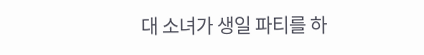대 소녀가 생일 파티를 하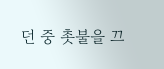던 중 촛불을 끄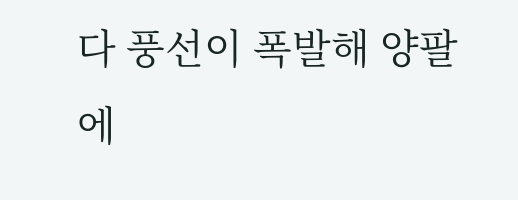다 풍선이 폭발해 양팔에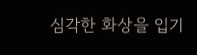심각한 화상을 입기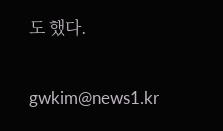도 했다.

gwkim@news1.kr